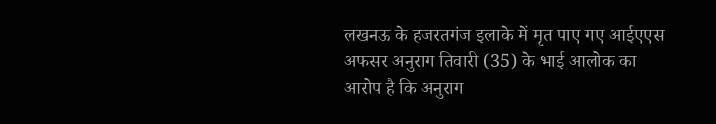लखनऊ के हजरतगंज इलाके में मृत पाए गए आईएएस अफसर अनुराग तिवारी (35) के भाई आलोक का आरोप है कि अनुराग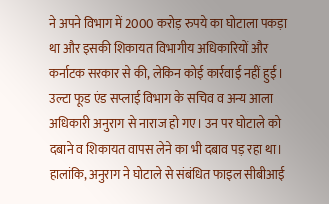ने अपने विभाग में 2000 करोड़ रुपये का घोटाला पकड़ा था और इसकी शिकायत विभागीय अधिकारियों और कर्नाटक सरकार से की, लेकिन कोई कार्रवाई नहीं हुई।
उल्टा फूड एंड सप्लाई विभाग के सचिव व अन्य आला अधिकारी अनुराग से नाराज हो गए। उन पर घोटाले को दबाने व शिकायत वापस लेने का भी दबाव पड़ रहा था। हालांकि, अनुराग ने घोटाले से संबंधित फाइल सीबीआई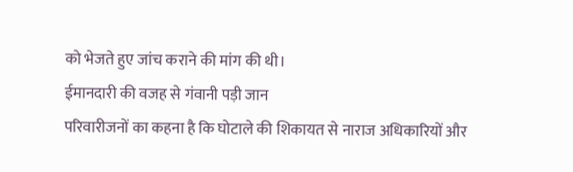को भेजते हुए जांच कराने की मांग की थी।
ईमानदारी की वजह से गंवानी पड़ी जान
परिवारीजनों का कहना है कि घोटाले की शिकायत से नाराज अधिकारियों और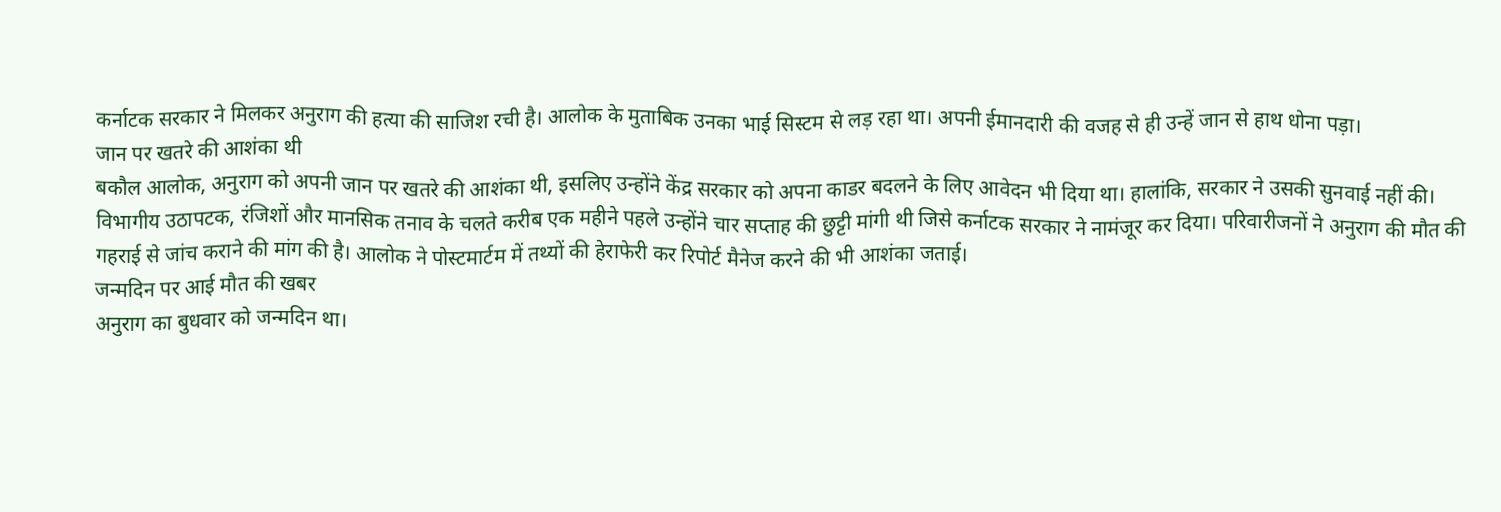कर्नाटक सरकार ने मिलकर अनुराग की हत्या की साजिश रची है। आलोक के मुताबिक उनका भाई सिस्टम से लड़ रहा था। अपनी ईमानदारी की वजह से ही उन्हें जान से हाथ धोना पड़ा।
जान पर खतरे की आशंका थी
बकौल आलोक, अनुराग को अपनी जान पर खतरे की आशंका थी, इसलिए उन्होंने केंद्र सरकार को अपना काडर बदलने के लिए आवेदन भी दिया था। हालांकि, सरकार ने उसकी सुनवाई नहीं की।
विभागीय उठापटक, रंजिशों और मानसिक तनाव के चलते करीब एक महीने पहले उन्होंने चार सप्ताह की छुट्टी मांगी थी जिसे कर्नाटक सरकार ने नामंजूर कर दिया। परिवारीजनों ने अनुराग की मौत की गहराई से जांच कराने की मांग की है। आलोक ने पोस्टमार्टम में तथ्यों की हेराफेरी कर रिपोर्ट मैनेज करने की भी आशंका जताई।
जन्मदिन पर आई मौत की खबर
अनुराग का बुधवार को जन्मदिन था।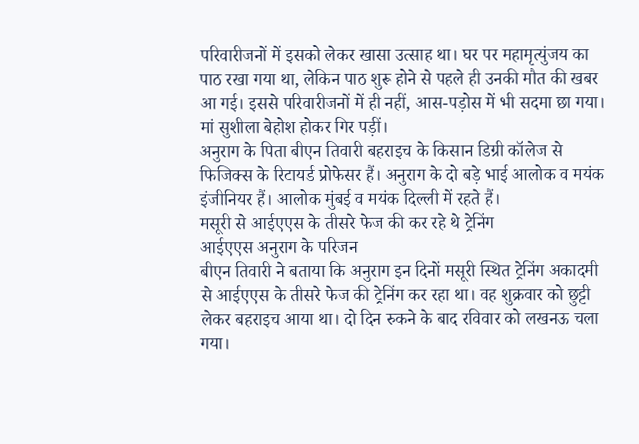परिवारीजनों में इसको लेकर खासा उत्साह था। घर पर महामृत्युंजय का पाठ रखा गया था, लेकिन पाठ शुरू होने से पहले ही उनकी मौत की खबर आ गई। इससे परिवारीजनों में ही नहीं, आस-पड़ोस में भी सदमा छा गया। मां सुशीला बेहोश होकर गिर पड़ीं।
अनुराग के पिता बीएन तिवारी बहराइच के किसान डिग्री कॉलेज से फिजिक्स के रिटायर्ड प्रोफेसर हैं। अनुराग के दो बड़े भाई आलोक व मयंक इंजीनियर हैं। आलोक मुंबई व मयंक दिल्ली में रहते हैं।
मसूरी से आईएएस के तीसरे फेज की कर रहे थे ट्रेनिंग
आईएएस अनुराग के परिजन
बीएन तिवारी ने बताया कि अनुराग इन दिनों मसूरी स्थित ट्रेनिंग अकादमी से आईएएस के तीसरे फेज की ट्रेनिंग कर रहा था। वह शुक्रवार को छुट्टी लेकर बहराइच आया था। दो दिन रुकने के बाद रविवार को लखनऊ चला गया।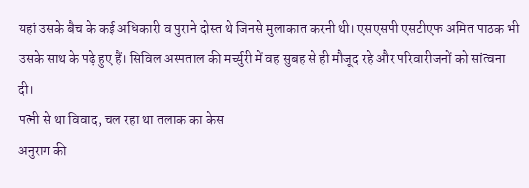यहां उसके बैच के कई अधिकारी व पुराने दोस्त थे जिनसे मुलाकात करनी थी। एसएसपी एसटीएफ अमित पाठक भी उसके साथ के पढ़े हुए हैं। सिविल अस्पताल की मर्च्युरी में वह सुबह से ही मौजूद रहे और परिवारीजनों को सांत्वना दी।
पत्नी से था विवाद, चल रहा था तलाक का केस
अनुराग की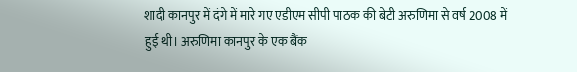शादी कानपुर में दंगे में मारे गए एडीएम सीपी पाठक की बेटी अरुणिमा से वर्ष 2008 में हुई थी। अरुणिमा कानपुर के एक बैंक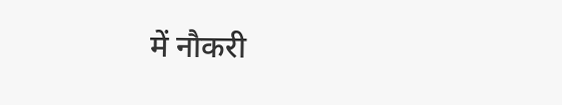में नौकरी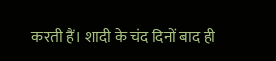करती हैं। शादी के चंद दिनों बाद ही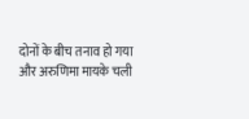दोनों के बीच तनाव हो गया और अरुणिमा मायके चली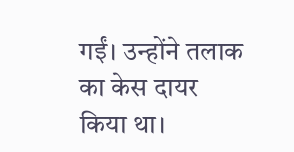गईं। उन्होंने तलाक का केस दायर किया था।